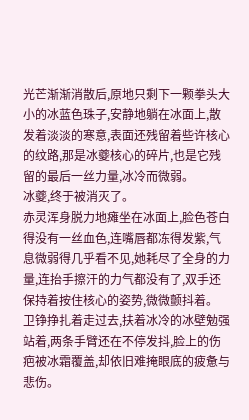光芒渐渐消散后,原地只剩下一颗拳头大小的冰蓝色珠子,安静地躺在冰面上,散发着淡淡的寒意,表面还残留着些许核心的纹路,那是冰夔核心的碎片,也是它残留的最后一丝力量,冰冷而微弱。
冰夔,终于被消灭了。
赤灵浑身脱力地瘫坐在冰面上,脸色苍白得没有一丝血色,连嘴唇都冻得发紫,气息微弱得几乎看不见,她耗尽了全身的力量,连抬手擦汗的力气都没有了,双手还保持着按住核心的姿势,微微颤抖着。
卫铮挣扎着走过去,扶着冰冷的冰壁勉强站着,两条手臂还在不停发抖,脸上的伤疤被冰霜覆盖,却依旧难掩眼底的疲惫与悲伤。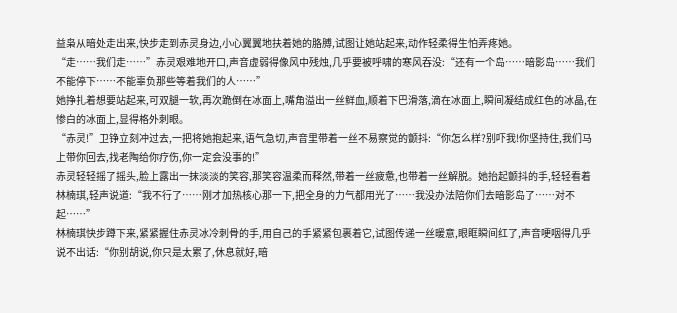益枭从暗处走出来,快步走到赤灵身边,小心翼翼地扶着她的胳膊,试图让她站起来,动作轻柔得生怕弄疼她。
“走……我们走……”赤灵艰难地开口,声音虚弱得像风中残烛,几乎要被呼啸的寒风吞没:“还有一个岛……暗影岛……我们不能停下……不能辜负那些等着我们的人……”
她挣扎着想要站起来,可双腿一软,再次跪倒在冰面上,嘴角溢出一丝鲜血,顺着下巴滑落,滴在冰面上,瞬间凝结成红色的冰晶,在惨白的冰面上,显得格外刺眼。
“赤灵!”卫铮立刻冲过去,一把将她抱起来,语气急切,声音里带着一丝不易察觉的颤抖:“你怎么样?别吓我!你坚持住,我们马上带你回去,找老陶给你疗伤,你一定会没事的!”
赤灵轻轻摇了摇头,脸上露出一抹淡淡的笑容,那笑容温柔而释然,带着一丝疲惫,也带着一丝解脱。她抬起颤抖的手,轻轻看着林楠琪,轻声说道:“我不行了……刚才加热核心那一下,把全身的力气都用光了……我没办法陪你们去暗影岛了……对不起……”
林楠琪快步蹲下来,紧紧握住赤灵冰冷刺骨的手,用自己的手紧紧包裹着它,试图传递一丝暖意,眼眶瞬间红了,声音哽咽得几乎说不出话:“你别胡说,你只是太累了,休息就好,暗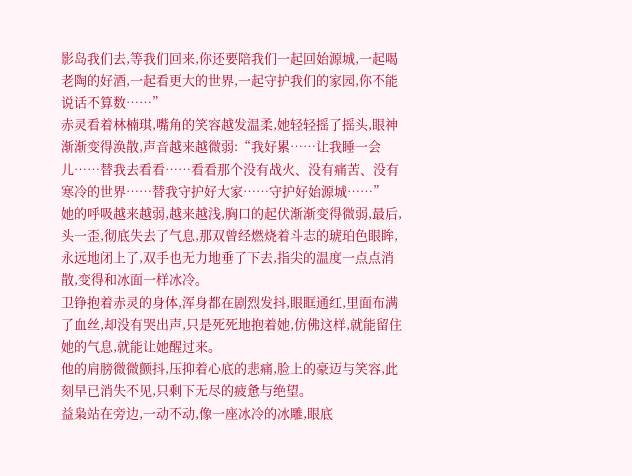影岛我们去,等我们回来,你还要陪我们一起回始源城,一起喝老陶的好酒,一起看更大的世界,一起守护我们的家园,你不能说话不算数……”
赤灵看着林楠琪,嘴角的笑容越发温柔,她轻轻摇了摇头,眼神渐渐变得涣散,声音越来越微弱:“我好累……让我睡一会儿……替我去看看……看看那个没有战火、没有痛苦、没有寒冷的世界……替我守护好大家……守护好始源城……”
她的呼吸越来越弱,越来越浅,胸口的起伏渐渐变得微弱,最后,头一歪,彻底失去了气息,那双曾经燃烧着斗志的琥珀色眼眸,永远地闭上了,双手也无力地垂了下去,指尖的温度一点点消散,变得和冰面一样冰冷。
卫铮抱着赤灵的身体,浑身都在剧烈发抖,眼眶通红,里面布满了血丝,却没有哭出声,只是死死地抱着她,仿佛这样,就能留住她的气息,就能让她醒过来。
他的肩膀微微颤抖,压抑着心底的悲痛,脸上的豪迈与笑容,此刻早已消失不见,只剩下无尽的疲惫与绝望。
益枭站在旁边,一动不动,像一座冰冷的冰雕,眼底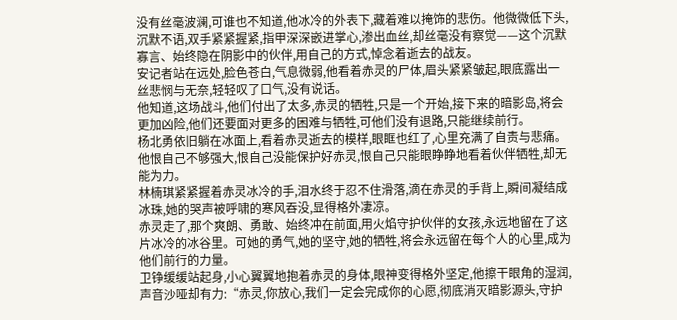没有丝毫波澜,可谁也不知道,他冰冷的外表下,藏着难以掩饰的悲伤。他微微低下头,沉默不语,双手紧紧握紧,指甲深深嵌进掌心,渗出血丝,却丝毫没有察觉——这个沉默寡言、始终隐在阴影中的伙伴,用自己的方式,悼念着逝去的战友。
安记者站在远处,脸色苍白,气息微弱,他看着赤灵的尸体,眉头紧紧皱起,眼底露出一丝悲悯与无奈,轻轻叹了口气,没有说话。
他知道,这场战斗,他们付出了太多,赤灵的牺牲,只是一个开始,接下来的暗影岛,将会更加凶险,他们还要面对更多的困难与牺牲,可他们没有退路,只能继续前行。
杨北勇依旧躺在冰面上,看着赤灵逝去的模样,眼眶也红了,心里充满了自责与悲痛。他恨自己不够强大,恨自己没能保护好赤灵,恨自己只能眼睁睁地看着伙伴牺牲,却无能为力。
林楠琪紧紧握着赤灵冰冷的手,泪水终于忍不住滑落,滴在赤灵的手背上,瞬间凝结成冰珠,她的哭声被呼啸的寒风吞没,显得格外凄凉。
赤灵走了,那个爽朗、勇敢、始终冲在前面,用火焰守护伙伴的女孩,永远地留在了这片冰冷的冰谷里。可她的勇气,她的坚守,她的牺牲,将会永远留在每个人的心里,成为他们前行的力量。
卫铮缓缓站起身,小心翼翼地抱着赤灵的身体,眼神变得格外坚定,他擦干眼角的湿润,声音沙哑却有力:“赤灵,你放心,我们一定会完成你的心愿,彻底消灭暗影源头,守护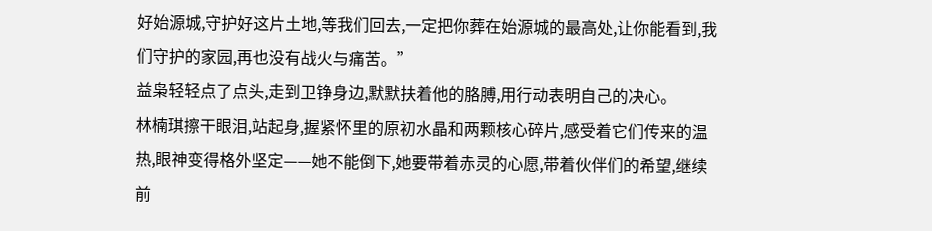好始源城,守护好这片土地,等我们回去,一定把你葬在始源城的最高处,让你能看到,我们守护的家园,再也没有战火与痛苦。”
益枭轻轻点了点头,走到卫铮身边,默默扶着他的胳膊,用行动表明自己的决心。
林楠琪擦干眼泪,站起身,握紧怀里的原初水晶和两颗核心碎片,感受着它们传来的温热,眼神变得格外坚定——她不能倒下,她要带着赤灵的心愿,带着伙伴们的希望,继续前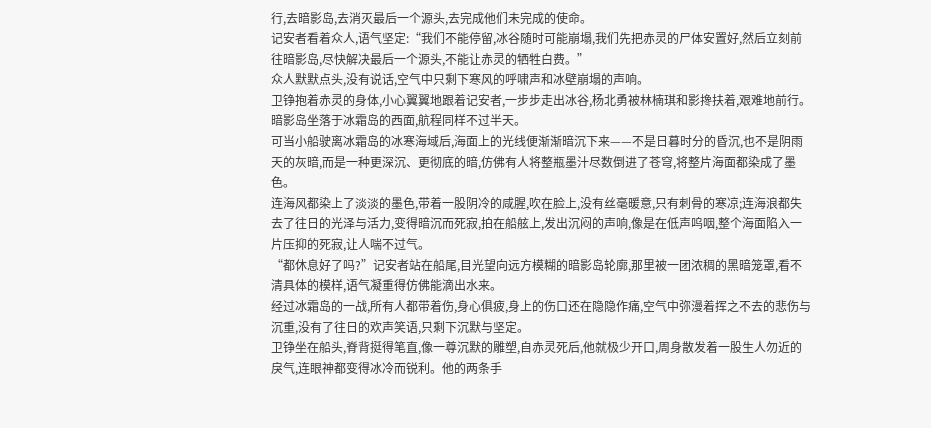行,去暗影岛,去消灭最后一个源头,去完成他们未完成的使命。
记安者看着众人,语气坚定:“我们不能停留,冰谷随时可能崩塌,我们先把赤灵的尸体安置好,然后立刻前往暗影岛,尽快解决最后一个源头,不能让赤灵的牺牲白费。”
众人默默点头,没有说话,空气中只剩下寒风的呼啸声和冰壁崩塌的声响。
卫铮抱着赤灵的身体,小心翼翼地跟着记安者,一步步走出冰谷,杨北勇被林楠琪和影搀扶着,艰难地前行。
暗影岛坐落于冰霜岛的西面,航程同样不过半天。
可当小船驶离冰霜岛的冰寒海域后,海面上的光线便渐渐暗沉下来——不是日暮时分的昏沉,也不是阴雨天的灰暗,而是一种更深沉、更彻底的暗,仿佛有人将整瓶墨汁尽数倒进了苍穹,将整片海面都染成了墨色。
连海风都染上了淡淡的墨色,带着一股阴冷的咸腥,吹在脸上,没有丝毫暖意,只有刺骨的寒凉;连海浪都失去了往日的光泽与活力,变得暗沉而死寂,拍在船舷上,发出沉闷的声响,像是在低声呜咽,整个海面陷入一片压抑的死寂,让人喘不过气。
“都休息好了吗?”记安者站在船尾,目光望向远方模糊的暗影岛轮廓,那里被一团浓稠的黑暗笼罩,看不清具体的模样,语气凝重得仿佛能滴出水来。
经过冰霜岛的一战,所有人都带着伤,身心俱疲,身上的伤口还在隐隐作痛,空气中弥漫着挥之不去的悲伤与沉重,没有了往日的欢声笑语,只剩下沉默与坚定。
卫铮坐在船头,脊背挺得笔直,像一尊沉默的雕塑,自赤灵死后,他就极少开口,周身散发着一股生人勿近的戾气,连眼神都变得冰冷而锐利。他的两条手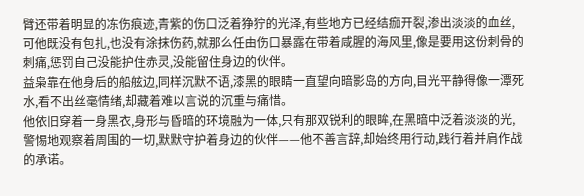臂还带着明显的冻伤痕迹,青紫的伤口泛着狰狞的光泽,有些地方已经结痂开裂,渗出淡淡的血丝,可他既没有包扎,也没有涂抹伤药,就那么任由伤口暴露在带着咸腥的海风里,像是要用这份刺骨的刺痛,惩罚自己没能护住赤灵,没能留住身边的伙伴。
益枭靠在他身后的船舷边,同样沉默不语,漆黑的眼睛一直望向暗影岛的方向,目光平静得像一潭死水,看不出丝毫情绪,却藏着难以言说的沉重与痛惜。
他依旧穿着一身黑衣,身形与昏暗的环境融为一体,只有那双锐利的眼眸,在黑暗中泛着淡淡的光,警惕地观察着周围的一切,默默守护着身边的伙伴——他不善言辞,却始终用行动,践行着并肩作战的承诺。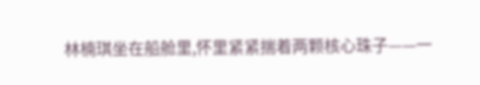林楠琪坐在船舱里,怀里紧紧揣着两颗核心珠子——一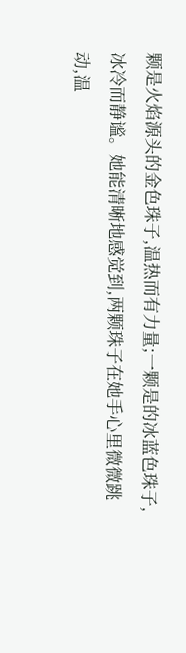颗是火焰源头的金色珠子,温热而有力量;一颗是的冰蓝色珠子,冰冷而静谧。她能清晰地感觉到,两颗珠子在她手心里微微跳动,温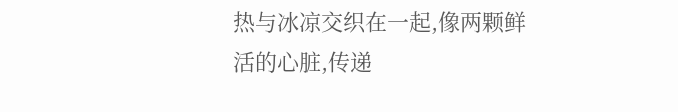热与冰凉交织在一起,像两颗鲜活的心脏,传递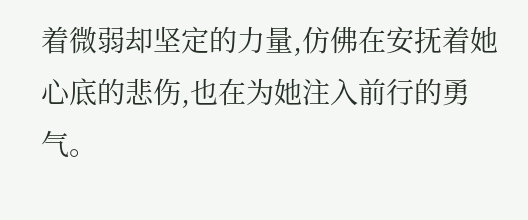着微弱却坚定的力量,仿佛在安抚着她心底的悲伤,也在为她注入前行的勇气。